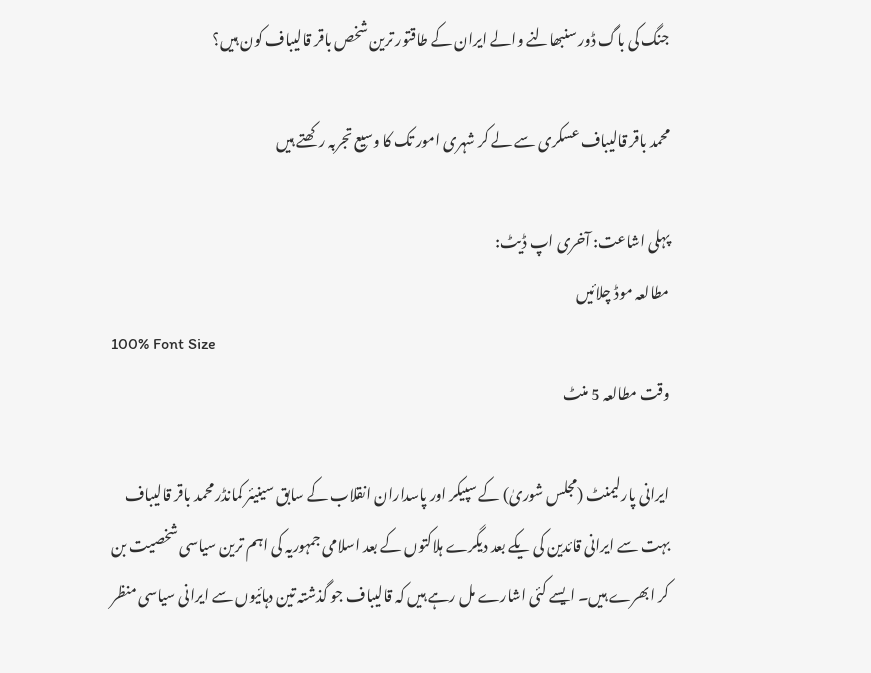جنگ کی باگ ڈور سنبھالنے والے ایران کے طاقتور ترین شخص باقر قالیباف کون ہیں؟

محمد باقر قالیباف عسکری سے لے کر شہری امور تک کا وسیع تجربہ رکھتے ہیں

پہلی اشاعت: آخری اپ ڈیٹ:
مطالعہ موڈ چلائیں
100% Font Size
وقت مطالعہ 5 منٹ

ایرانی پارلیمنٹ (مجلس شوریٰ) کے سپیکر اور پاسداران انقلاب کے سابق سینیئر کمانڈر محمد باقر قالیباف بہت سے ایرانی قائدین کی یکے بعد دیگرے ہلاکتوں کے بعد اسلامی جمہوریہ کی اہم ترین سیاسی شخصیت بن کر ابھرے ہیں۔ ایسے کئی اشارے مل رہے ہیں کہ قالیباف جو گذشتہ تین دہائیوں سے ایرانی سیاسی منظر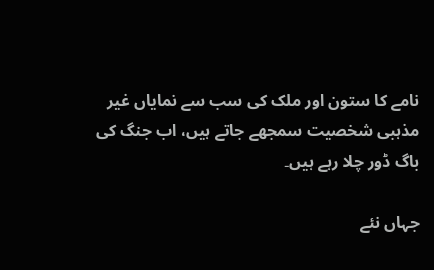نامے کا ستون اور ملک کی سب سے نمایاں غیر مذہبی شخصیت سمجھے جاتے ہیں، اب جنگ کی باگ ڈور چلا رہے ہیں۔

جہاں نئے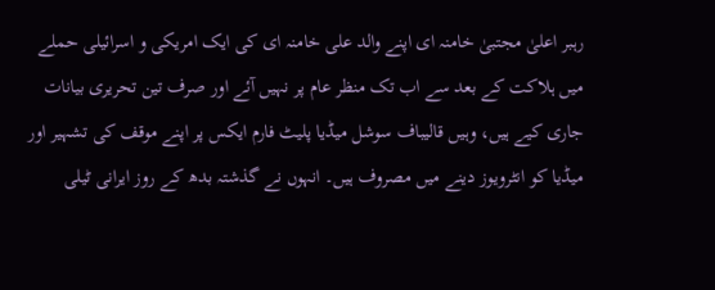رہبر اعلیٰ مجتبیٰ خامنہ ای اپنے والد علی خامنہ ای کی ایک امریکی و اسرائیلی حملے میں ہلاکت کے بعد سے اب تک منظر عام پر نہیں آئے اور صرف تین تحریری بیانات جاری کیے ہیں، وہیں قالیباف سوشل میڈیا پلیٹ فارم ایکس پر اپنے موقف کی تشہیر اور میڈیا کو انٹرویوز دینے میں مصروف ہیں۔ انہوں نے گذشتہ بدھ کے روز ایرانی ٹیلی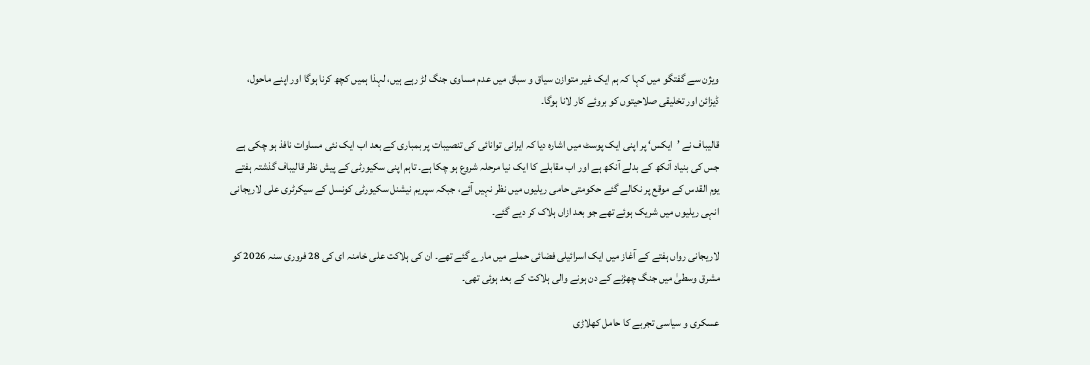ویژن سے گفتگو میں کہا کہ ہم ایک غیر متوازن سیاق و سباق میں عدم مساوی جنگ لڑ رہے ہیں، لہذا ہمیں کچھ کرنا ہوگا اور اپنے ماحول، ڈیزائن اور تخلیقی صلاحیتوں کو بروئے کار لانا ہوگا۔

قالیباف نے ’ایکس‘ پر اپنی ایک پوسٹ میں اشارہ دیا کہ ایرانی توانائی کی تنصیبات پر بمباری کے بعد اب ایک نئی مساوات نافذ ہو چکی ہے جس کی بنیاد آنکھ کے بدلے آنکھ ہے اور اب مقابلے کا ایک نیا مرحلہ شروع ہو چکا ہے۔ تاہم اپنی سکیورٹی کے پیش نظر قالیباف گذشتہ ہفتے یوم القدس کے موقع پر نکالے گئے حکومتی حامی ریلیوں میں نظر نہیں آئے، جبکہ سپریم نیشنل سکیورٹی کونسل کے سیکرٹری علی لاریجانی انہی ریلیوں میں شریک ہوئے تھے جو بعد ازاں ہلاک کر دیے گئے۔

لاریجانی رواں ہفتے کے آغاز میں ایک اسرائیلی فضائی حملے میں مارے گئے تھے۔ ان کی ہلاکت علی خامنہ ای کی 28 فروری سنہ 2026 کو مشرق وسطیٰ میں جنگ چھڑنے کے دن ہونے والی ہلاکت کے بعد ہوئی تھی۔

عسکری و سیاسی تجربے کا حامل کھلاڑی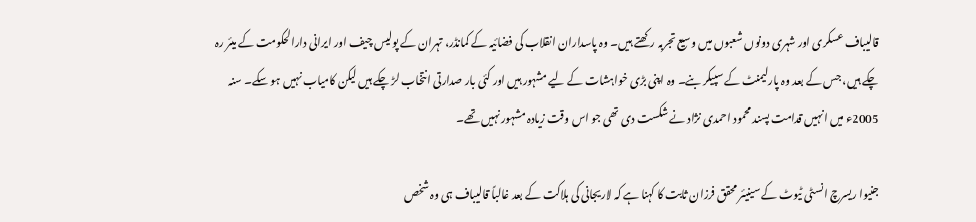قالیباف عسکری اور شہری دونوں شعبوں میں وسیع تجربہ رکھتے ہیں۔ وہ پاسداران انقلاب کی فضائیہ کے کمانڈر، تہران کے پولیس چیف اور ایرانی دارالحکومت کے میئر رہ چکے ہیں، جس کے بعد وہ پارلیمنٹ کے سپیکر بنے۔ وہ اپنی بڑی خواہشات کے لیے مشہور ہیں اور کئی بار صدارتی انتخاب لڑ چکے ہیں لیکن کامیاب نہیں ہو سکے۔ سنہ 2005ء میں انہیں قدامت پسند محمود احمدی نژاد نے شکست دی تھی جو اس وقت زیادہ مشہور نہیں تھے۔

جنیوا ریسرچ انسٹی ٹیوٹ کے سینیئر محقق فرزان ثابت کا کہنا ہے کہ لاریجانی کی ہلاکت کے بعد غالباً قالیباف ہی وہ شخص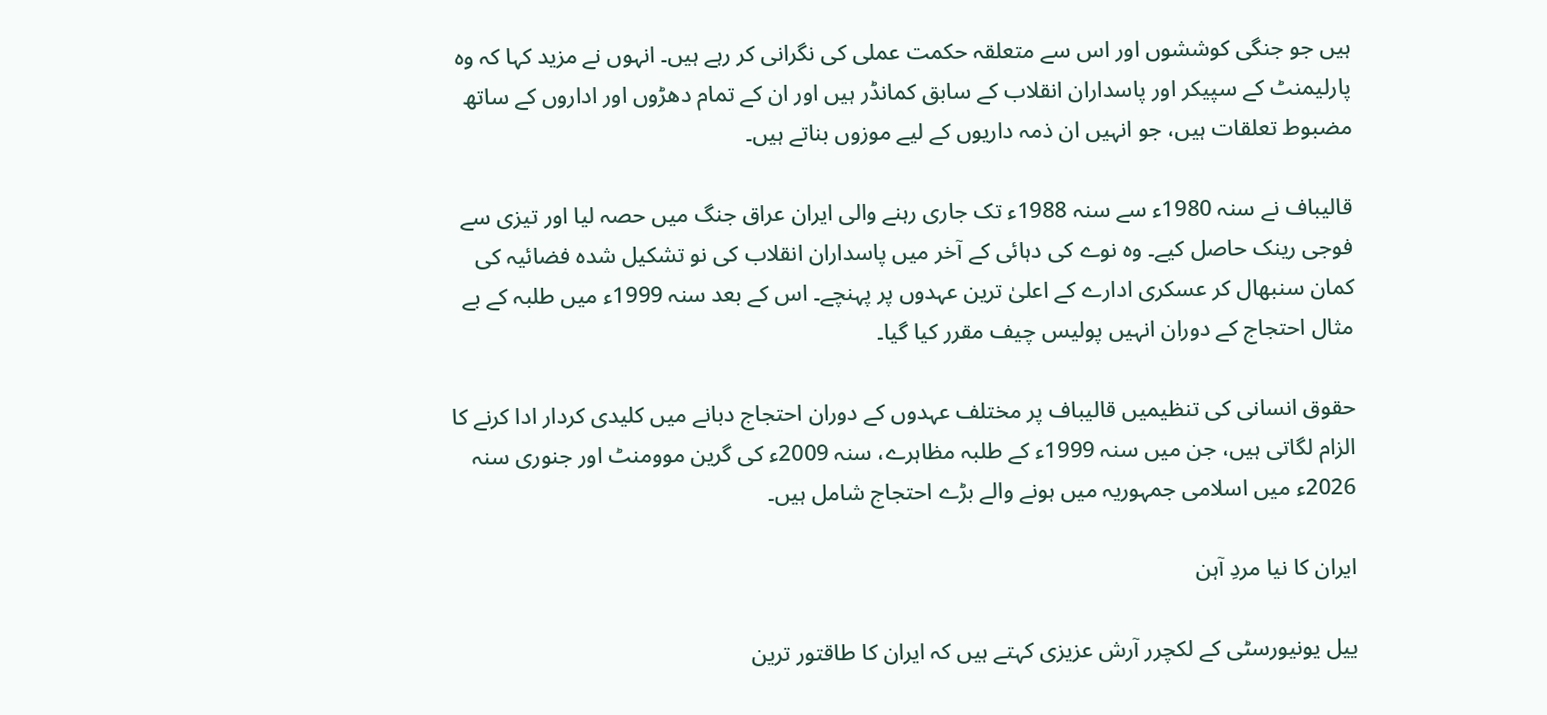ہیں جو جنگی کوششوں اور اس سے متعلقہ حکمت عملی کی نگرانی کر رہے ہیں۔ انہوں نے مزید کہا کہ وہ پارلیمنٹ کے سپیکر اور پاسداران انقلاب کے سابق کمانڈر ہیں اور ان کے تمام دھڑوں اور اداروں کے ساتھ مضبوط تعلقات ہیں، جو انہیں ان ذمہ داریوں کے لیے موزوں بناتے ہیں۔

قالیباف نے سنہ 1980ء سے سنہ 1988ء تک جاری رہنے والی ایران عراق جنگ میں حصہ لیا اور تیزی سے فوجی رینک حاصل کیے۔ وہ نوے کی دہائی کے آخر میں پاسداران انقلاب کی نو تشکیل شدہ فضائیہ کی کمان سنبھال کر عسکری ادارے کے اعلیٰ ترین عہدوں پر پہنچے۔ اس کے بعد سنہ 1999ء میں طلبہ کے بے مثال احتجاج کے دوران انہیں پولیس چیف مقرر کیا گیا۔

حقوق انسانی کی تنظیمیں قالیباف پر مختلف عہدوں کے دوران احتجاج دبانے میں کلیدی کردار ادا کرنے کا الزام لگاتی ہیں، جن میں سنہ 1999ء کے طلبہ مظاہرے، سنہ 2009ء کی گرین موومنٹ اور جنوری سنہ 2026ء میں اسلامی جمہوریہ میں ہونے والے بڑے احتجاج شامل ہیں۔

ایران کا نیا مردِ آہن

ییل یونیورسٹی کے لکچرر آرش عزیزی کہتے ہیں کہ ایران کا طاقتور ترین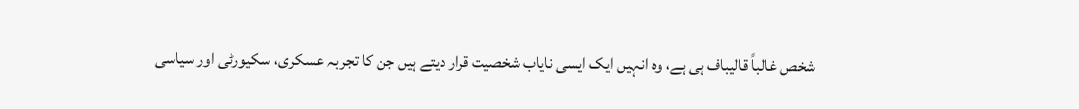شخص غالباً قالیباف ہی ہے، وہ انہیں ایک ایسی نایاب شخصیت قرار دیتے ہیں جن کا تجربہ عسکری، سکیورٹی اور سیاسی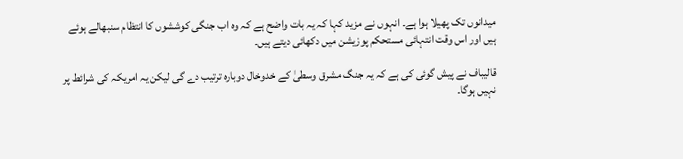میدانوں تک پھیلا ہوا ہے۔ انہوں نے مزید کہا کہ یہ بات واضح ہے کہ وہ اب جنگی کوششوں کا انتظام سنبھالے ہوئے ہیں اور اس وقت انتہائی مستحکم پوزیشن میں دکھائی دیتے ہیں۔

قالیباف نے پیش گوئی کی ہے کہ یہ جنگ مشرق وسطیٰ کے خدوخال دوبارہ ترتیب دے گی لیکن یہ امریکہ کی شرائط پر نہیں ہوگا۔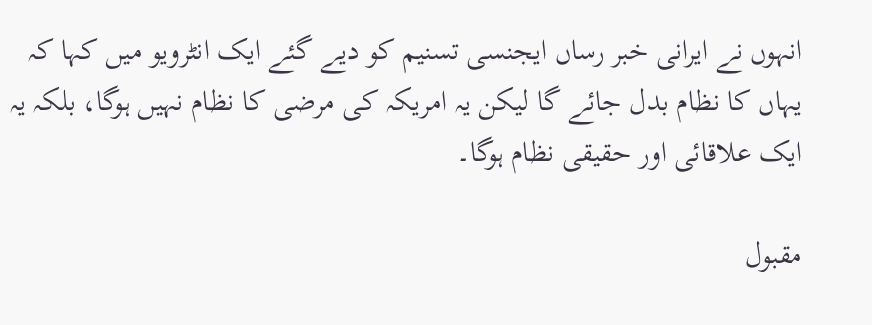انہوں نے ایرانی خبر رساں ایجنسی تسنیم کو دیے گئے ایک انٹرویو میں کہا کہ یہاں کا نظام بدل جائے گا لیکن یہ امریکہ کی مرضی کا نظام نہیں ہوگا، بلکہ یہ ایک علاقائی اور حقیقی نظام ہوگا۔

مقبول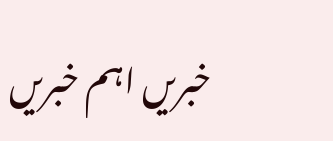خبریں اہم خبریں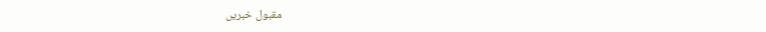مقبول خبریں